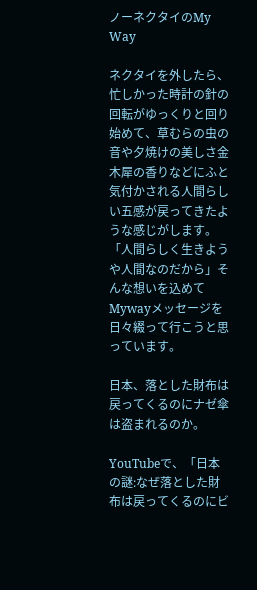ノーネクタイのMy Way

ネクタイを外したら、忙しかった時計の針の回転がゆっくりと回り始めて、草むらの虫の音や夕焼けの美しさ金木犀の香りなどにふと気付かされる人間らしい五感が戻ってきたような感じがします。「人間らしく生きようや人間なのだから」そんな想いを込めてMywayメッセージを日々綴って行こうと思っています。

日本、落とした財布は戻ってくるのにナゼ傘は盗まれるのか。

YouTubeで、「日本の謎:なぜ落とした財布は戻ってくるのにビ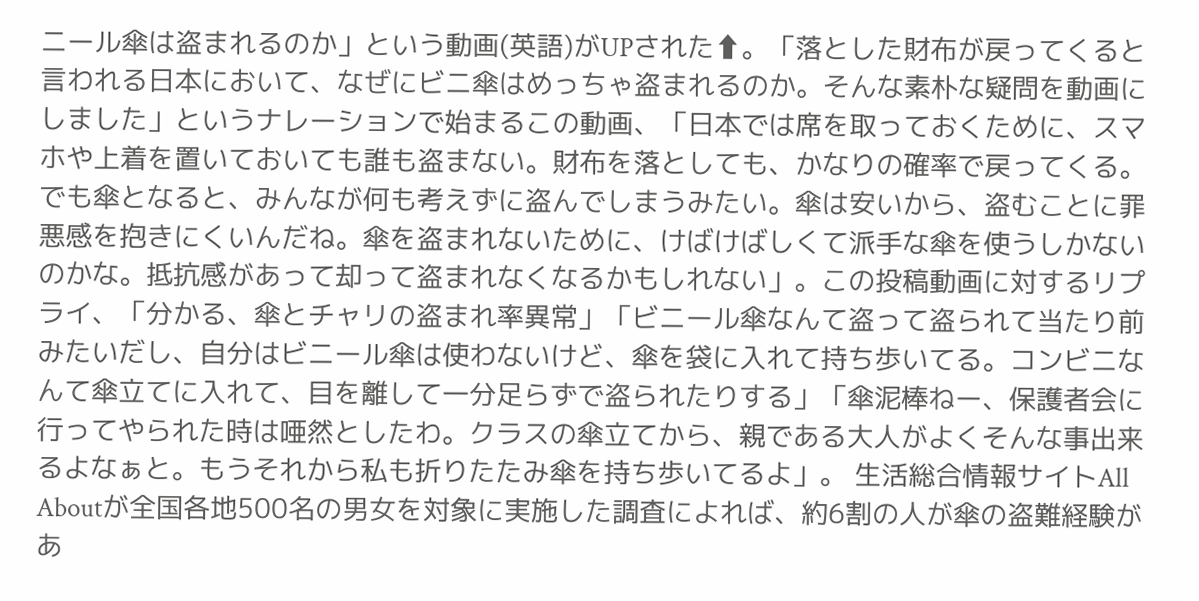ニール傘は盗まれるのか」という動画(英語)がUPされた⬆。「落とした財布が戻ってくると言われる日本において、なぜにビニ傘はめっちゃ盗まれるのか。そんな素朴な疑問を動画にしました」というナレーションで始まるこの動画、「日本では席を取っておくために、スマホや上着を置いておいても誰も盗まない。財布を落としても、かなりの確率で戻ってくる。でも傘となると、みんなが何も考えずに盗んでしまうみたい。傘は安いから、盗むことに罪悪感を抱きにくいんだね。傘を盗まれないために、けばけばしくて派手な傘を使うしかないのかな。抵抗感があって却って盗まれなくなるかもしれない」。この投稿動画に対するリプライ、「分かる、傘とチャリの盗まれ率異常」「ビニール傘なんて盗って盗られて当たり前みたいだし、自分はビニール傘は使わないけど、傘を袋に入れて持ち歩いてる。コンビニなんて傘立てに入れて、目を離して一分足らずで盗られたりする」「傘泥棒ねー、保護者会に行ってやられた時は唖然としたわ。クラスの傘立てから、親である大人がよくそんな事出来るよなぁと。もうそれから私も折りたたみ傘を持ち歩いてるよ」。 生活総合情報サイトAll Aboutが全国各地500名の男女を対象に実施した調査によれば、約6割の人が傘の盗難経験があ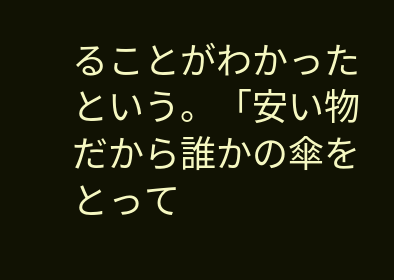ることがわかったという。「安い物だから誰かの傘をとって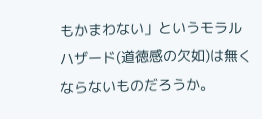もかまわない」というモラルハザード(道徳感の欠如)は無くならないものだろうか。